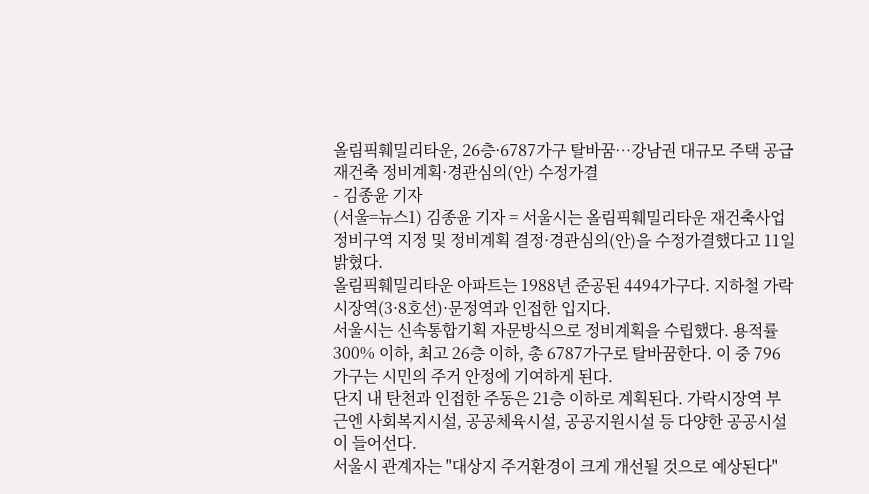올림픽훼밀리타운, 26층·6787가구 탈바꿈…강남권 대규모 주택 공급
재건축 정비계획·경관심의(안) 수정가결
- 김종윤 기자
(서울=뉴스1) 김종윤 기자 = 서울시는 올림픽훼밀리타운 재건축사업 정비구역 지정 및 정비계획 결정·경관심의(안)을 수정가결했다고 11일 밝혔다.
올림픽훼밀리타운 아파트는 1988년 준공된 4494가구다. 지하철 가락시장역(3·8호선)·문정역과 인접한 입지다.
서울시는 신속통합기획 자문방식으로 정비계획을 수립했다. 용적률 300% 이하, 최고 26층 이하, 총 6787가구로 탈바꿈한다. 이 중 796가구는 시민의 주거 안정에 기여하게 된다.
단지 내 탄천과 인접한 주동은 21층 이하로 계획된다. 가락시장역 부근엔 사회복지시설, 공공체육시설, 공공지원시설 등 다양한 공공시설이 들어선다.
서울시 관계자는 "대상지 주거환경이 크게 개선될 것으로 예상된다"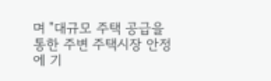며 "대규모 주택 공급을 통한 주변 주택시장 안정에 기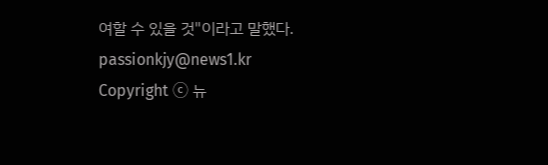여할 수 있을 것"이라고 말했다.
passionkjy@news1.kr
Copyright ⓒ 뉴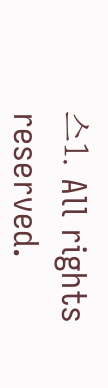스1. All rights reserved.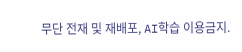무단 전재 및 재배포, AI학습 이용금지.